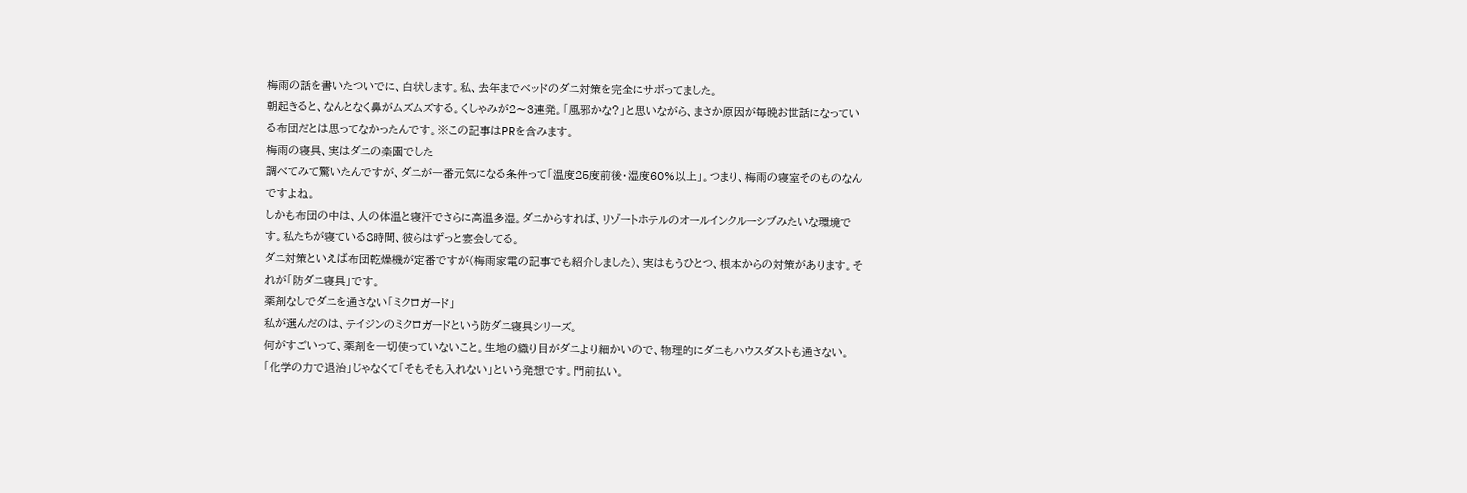梅雨の話を書いたついでに、白状します。私、去年までベッドのダニ対策を完全にサボってました。
朝起きると、なんとなく鼻がムズムズする。くしゃみが2〜3連発。「風邪かな?」と思いながら、まさか原因が毎晩お世話になっている布団だとは思ってなかったんです。※この記事はPRを含みます。
梅雨の寝具、実はダニの楽園でした
調べてみて驚いたんですが、ダニが一番元気になる条件って「温度25度前後・湿度60%以上」。つまり、梅雨の寝室そのものなんですよね。
しかも布団の中は、人の体温と寝汗でさらに高温多湿。ダニからすれば、リゾートホテルのオールインクルーシブみたいな環境です。私たちが寝ている8時間、彼らはずっと宴会してる。
ダニ対策といえば布団乾燥機が定番ですが(梅雨家電の記事でも紹介しました)、実はもうひとつ、根本からの対策があります。それが「防ダニ寝具」です。
薬剤なしでダニを通さない「ミクロガード」
私が選んだのは、テイジンのミクロガードという防ダニ寝具シリーズ。
何がすごいって、薬剤を一切使っていないこと。生地の織り目がダニより細かいので、物理的にダニもハウスダストも通さない。「化学の力で退治」じゃなくて「そもそも入れない」という発想です。門前払い。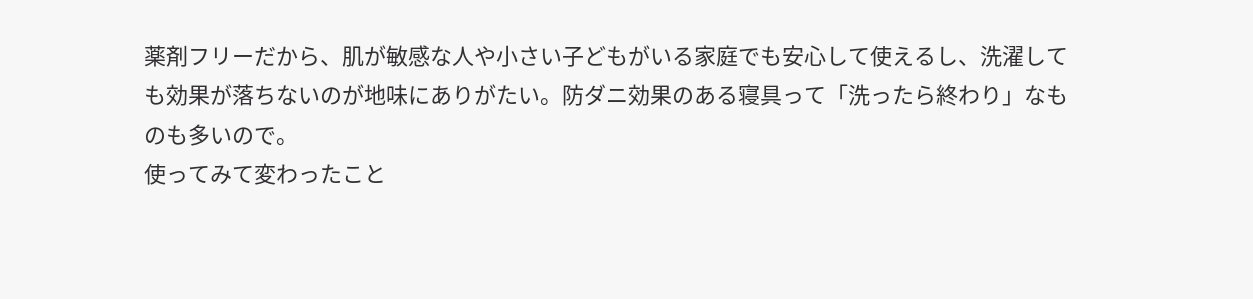薬剤フリーだから、肌が敏感な人や小さい子どもがいる家庭でも安心して使えるし、洗濯しても効果が落ちないのが地味にありがたい。防ダニ効果のある寝具って「洗ったら終わり」なものも多いので。
使ってみて変わったこと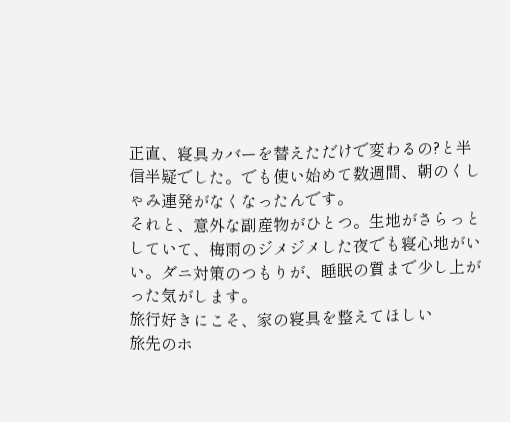正直、寝具カバーを替えただけで変わるの?と半信半疑でした。でも使い始めて数週間、朝のくしゃみ連発がなくなったんです。
それと、意外な副産物がひとつ。生地がさらっとしていて、梅雨のジメジメした夜でも寝心地がいい。ダニ対策のつもりが、睡眠の質まで少し上がった気がします。
旅行好きにこそ、家の寝具を整えてほしい
旅先のホ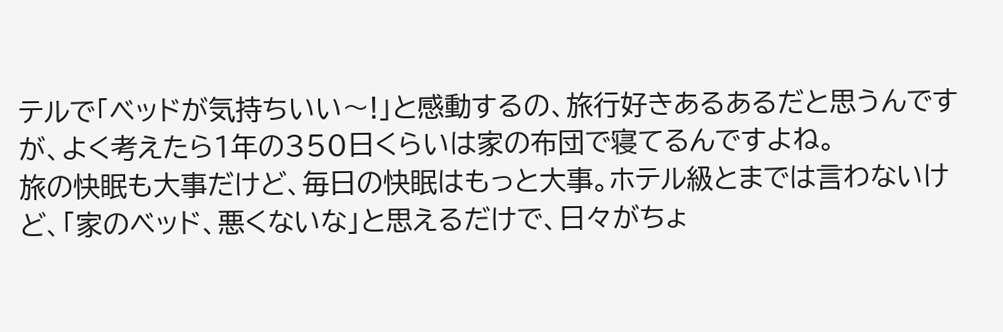テルで「ベッドが気持ちいい〜!」と感動するの、旅行好きあるあるだと思うんですが、よく考えたら1年の350日くらいは家の布団で寝てるんですよね。
旅の快眠も大事だけど、毎日の快眠はもっと大事。ホテル級とまでは言わないけど、「家のベッド、悪くないな」と思えるだけで、日々がちょ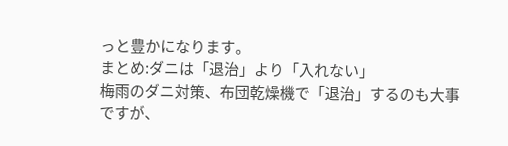っと豊かになります。
まとめ:ダニは「退治」より「入れない」
梅雨のダニ対策、布団乾燥機で「退治」するのも大事ですが、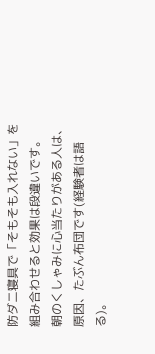防ダニ寝具で「そもそも入れない」を組み合わせると効果は段違いです。
朝のくしゃみに心当たりがある人は、原因、たぶん布団です(経験者は語る)。